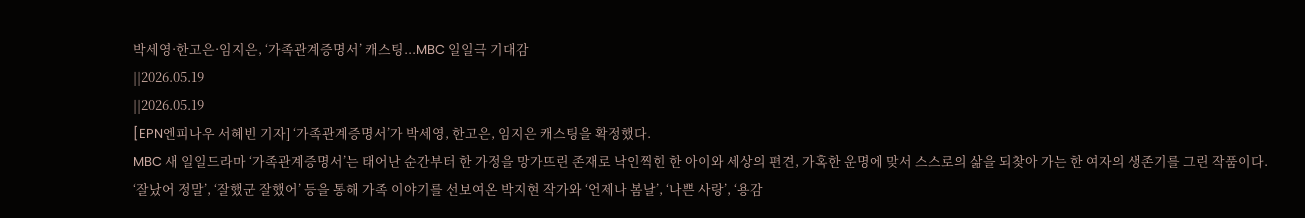박세영·한고은·임지은, ‘가족관계증명서’ 캐스팅...MBC 일일극 기대감
||2026.05.19
||2026.05.19
[EPN엔피나우 서혜빈 기자] ‘가족관계증명서’가 박세영, 한고은, 임지은 캐스팅을 확정했다.
MBC 새 일일드라마 ‘가족관계증명서’는 태어난 순간부터 한 가정을 망가뜨린 존재로 낙인찍힌 한 아이와 세상의 편견, 가혹한 운명에 맞서 스스로의 삶을 되찾아 가는 한 여자의 생존기를 그린 작품이다.
‘잘났어 정말’, ‘잘했군 잘했어’ 등을 통해 가족 이야기를 선보여온 박지현 작가와 ‘언제나 봄날’, ‘나쁜 사랑’, ‘용감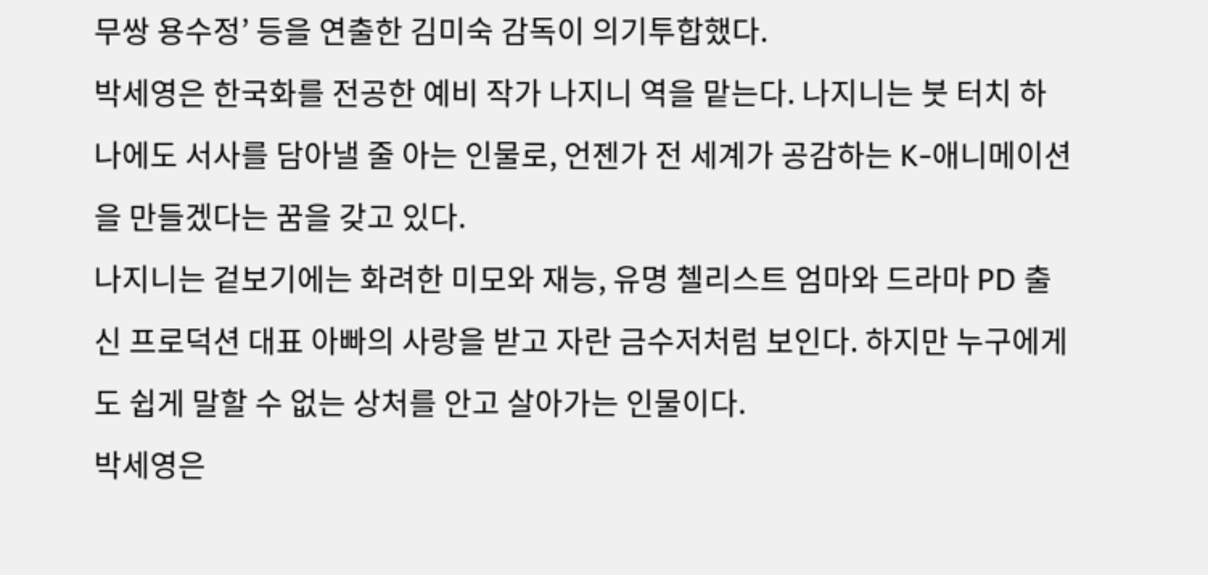무쌍 용수정’ 등을 연출한 김미숙 감독이 의기투합했다.
박세영은 한국화를 전공한 예비 작가 나지니 역을 맡는다. 나지니는 붓 터치 하나에도 서사를 담아낼 줄 아는 인물로, 언젠가 전 세계가 공감하는 K-애니메이션을 만들겠다는 꿈을 갖고 있다.
나지니는 겉보기에는 화려한 미모와 재능, 유명 첼리스트 엄마와 드라마 PD 출신 프로덕션 대표 아빠의 사랑을 받고 자란 금수저처럼 보인다. 하지만 누구에게도 쉽게 말할 수 없는 상처를 안고 살아가는 인물이다.
박세영은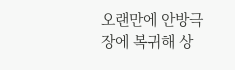오랜만에 안방극장에 복귀해 상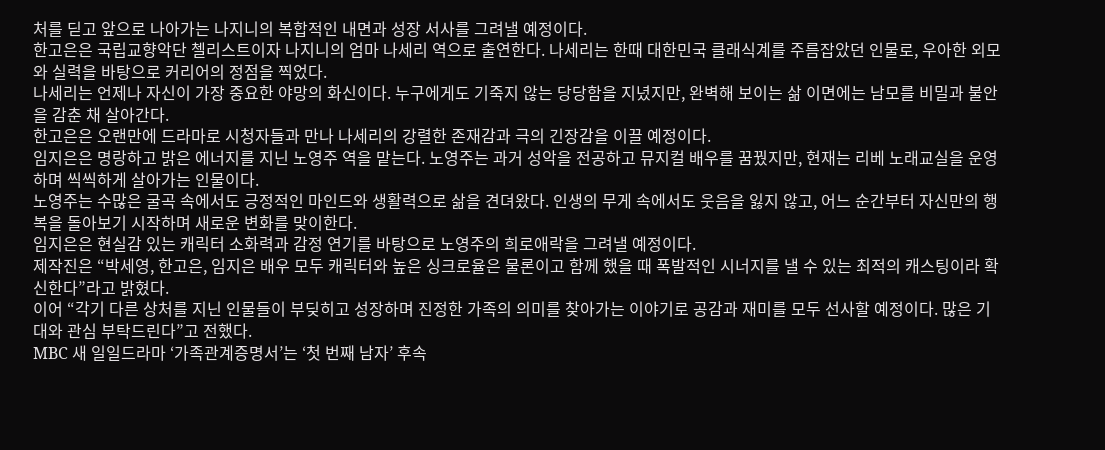처를 딛고 앞으로 나아가는 나지니의 복합적인 내면과 성장 서사를 그려낼 예정이다.
한고은은 국립교향악단 첼리스트이자 나지니의 엄마 나세리 역으로 출연한다. 나세리는 한때 대한민국 클래식계를 주름잡았던 인물로, 우아한 외모와 실력을 바탕으로 커리어의 정점을 찍었다.
나세리는 언제나 자신이 가장 중요한 야망의 화신이다. 누구에게도 기죽지 않는 당당함을 지녔지만, 완벽해 보이는 삶 이면에는 남모를 비밀과 불안을 감춘 채 살아간다.
한고은은 오랜만에 드라마로 시청자들과 만나 나세리의 강렬한 존재감과 극의 긴장감을 이끌 예정이다.
임지은은 명랑하고 밝은 에너지를 지닌 노영주 역을 맡는다. 노영주는 과거 성악을 전공하고 뮤지컬 배우를 꿈꿨지만, 현재는 리베 노래교실을 운영하며 씩씩하게 살아가는 인물이다.
노영주는 수많은 굴곡 속에서도 긍정적인 마인드와 생활력으로 삶을 견뎌왔다. 인생의 무게 속에서도 웃음을 잃지 않고, 어느 순간부터 자신만의 행복을 돌아보기 시작하며 새로운 변화를 맞이한다.
임지은은 현실감 있는 캐릭터 소화력과 감정 연기를 바탕으로 노영주의 희로애락을 그려낼 예정이다.
제작진은 “박세영, 한고은, 임지은 배우 모두 캐릭터와 높은 싱크로율은 물론이고 함께 했을 때 폭발적인 시너지를 낼 수 있는 최적의 캐스팅이라 확신한다”라고 밝혔다.
이어 “각기 다른 상처를 지닌 인물들이 부딪히고 성장하며 진정한 가족의 의미를 찾아가는 이야기로 공감과 재미를 모두 선사할 예정이다. 많은 기대와 관심 부탁드린다”고 전했다.
MBC 새 일일드라마 ‘가족관계증명서’는 ‘첫 번째 남자’ 후속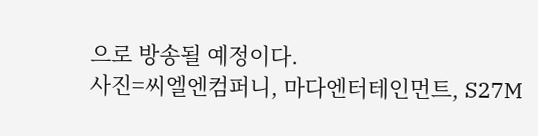으로 방송될 예정이다.
사진=씨엘엔컴퍼니, 마다엔터테인먼트, S27M